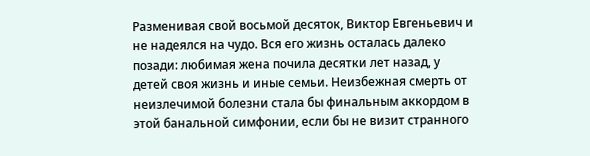Разменивая свой восьмой десяток, Виктор Евгеньевич и не надеялся на чудо. Вся его жизнь осталась далеко позади: любимая жена почила десятки лет назад, у детей своя жизнь и иные семьи. Неизбежная смерть от неизлечимой болезни стала бы финальным аккордом в этой банальной симфонии, если бы не визит странного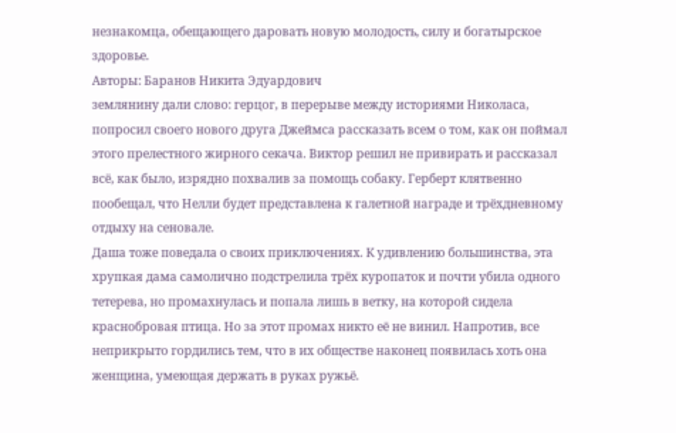незнакомца, обещающего даровать новую молодость, силу и богатырское здоровье.
Авторы: Баранов Никита Эдуардович
землянину дали слово: герцог, в перерыве между историями Николаса, попросил своего нового друга Джеймса рассказать всем о том, как он поймал этого прелестного жирного секача. Виктор решил не привирать и рассказал всё, как было, изрядно похвалив за помощь собаку. Герберт клятвенно пообещал, что Нелли будет представлена к галетной награде и трёхдневному отдыху на сеновале.
Даша тоже поведала о своих приключениях. К удивлению большинства, эта хрупкая дама самолично подстрелила трёх куропаток и почти убила одного тетерева, но промахнулась и попала лишь в ветку, на которой сидела краснобровая птица. Но за этот промах никто её не винил. Напротив, все неприкрыто гордились тем, что в их обществе наконец появилась хоть она женщина, умеющая держать в руках ружьё.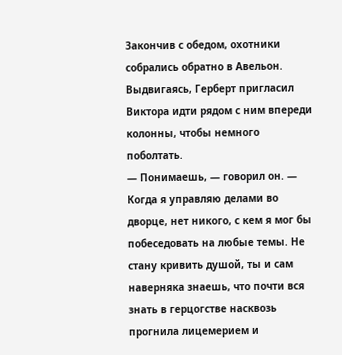Закончив с обедом, охотники собрались обратно в Авельон. Выдвигаясь, Герберт пригласил Виктора идти рядом с ним впереди колонны, чтобы немного поболтать.
— Понимаешь, — говорил он. — Когда я управляю делами во дворце, нет никого, с кем я мог бы побеседовать на любые темы. Не стану кривить душой, ты и сам наверняка знаешь, что почти вся знать в герцогстве насквозь прогнила лицемерием и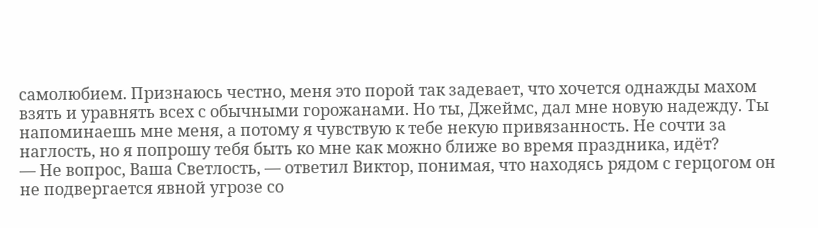самолюбием. Признаюсь честно, меня это порой так задевает, что хочется однажды махом взять и уравнять всех с обычными горожанами. Но ты, Джеймс, дал мне новую надежду. Ты напоминаешь мне меня, а потому я чувствую к тебе некую привязанность. Не сочти за наглость, но я попрошу тебя быть ко мне как можно ближе во время праздника, идёт?
— Не вопрос, Ваша Светлость, — ответил Виктор, понимая, что находясь рядом с герцогом он не подвергается явной угрозе со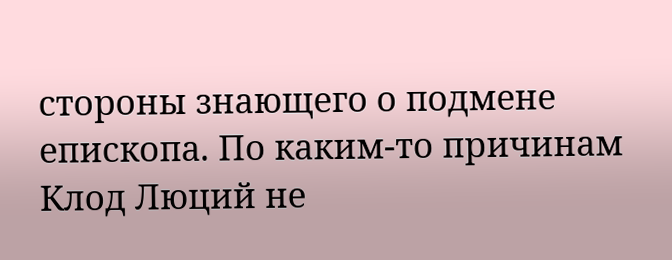стороны знающего о подмене епископа. По каким-то причинам Клод Люций не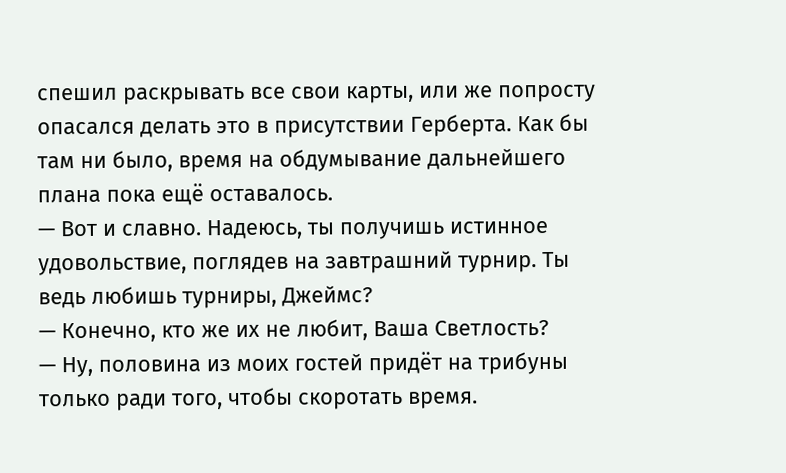спешил раскрывать все свои карты, или же попросту опасался делать это в присутствии Герберта. Как бы там ни было, время на обдумывание дальнейшего плана пока ещё оставалось.
— Вот и славно. Надеюсь, ты получишь истинное удовольствие, поглядев на завтрашний турнир. Ты ведь любишь турниры, Джеймс?
— Конечно, кто же их не любит, Ваша Светлость?
— Ну, половина из моих гостей придёт на трибуны только ради того, чтобы скоротать время.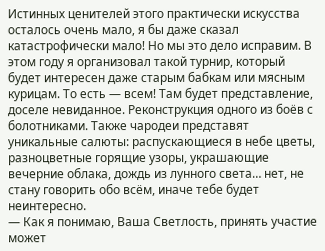Истинных ценителей этого практически искусства осталось очень мало, я бы даже сказал катастрофически мало! Но мы это дело исправим. В этом году я организовал такой турнир, который будет интересен даже старым бабкам или мясным курицам. То есть — всем! Там будет представление, доселе невиданное. Реконструкция одного из боёв с болотниками. Также чародеи представят уникальные салюты: распускающиеся в небе цветы, разноцветные горящие узоры, украшающие вечерние облака, дождь из лунного света… нет, не стану говорить обо всём, иначе тебе будет неинтересно.
— Как я понимаю, Ваша Светлость, принять участие может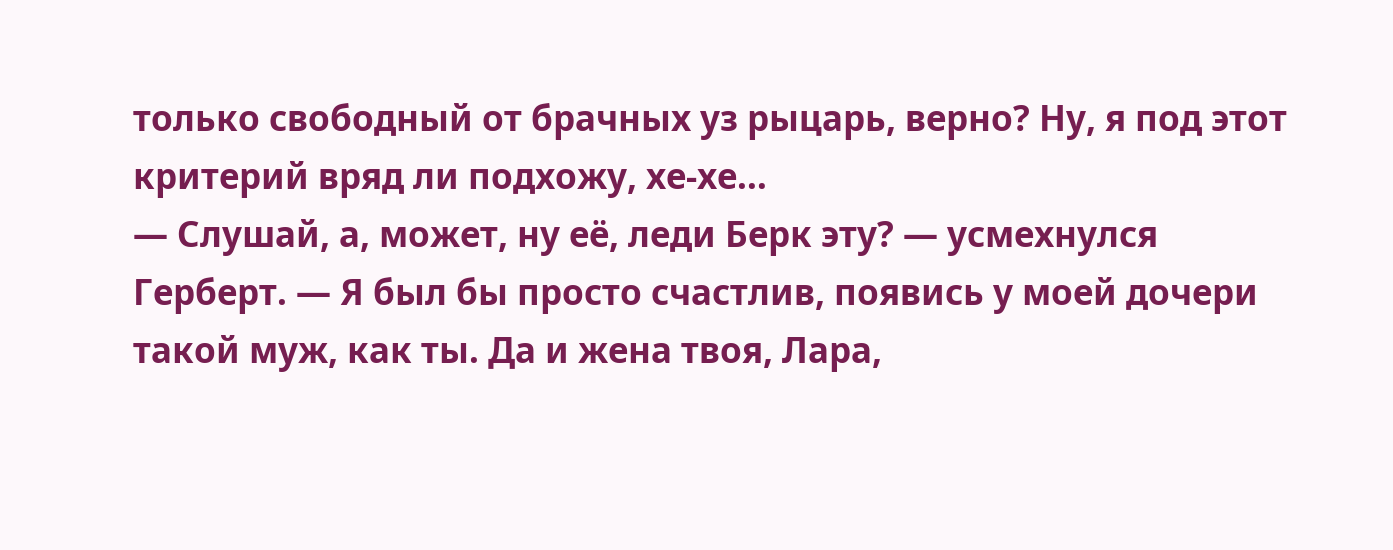только свободный от брачных уз рыцарь, верно? Ну, я под этот критерий вряд ли подхожу, хе-хе…
— Слушай, а, может, ну её, леди Берк эту? — усмехнулся Герберт. — Я был бы просто счастлив, появись у моей дочери такой муж, как ты. Да и жена твоя, Лара,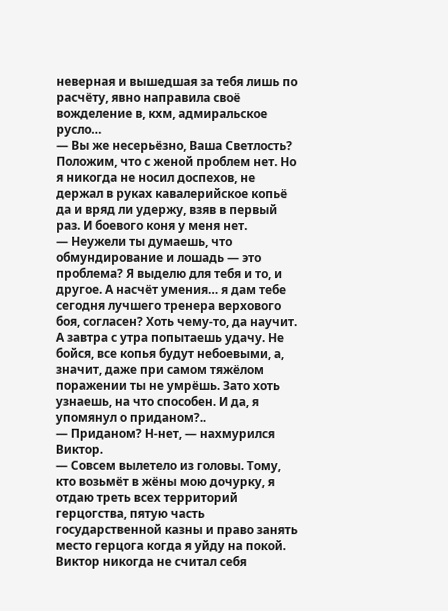неверная и вышедшая за тебя лишь по расчёту, явно направила своё вожделение в, кхм, адмиральское русло…
— Вы же несерьёзно, Ваша Светлость? Положим, что с женой проблем нет. Но я никогда не носил доспехов, не держал в руках кавалерийское копьё да и вряд ли удержу, взяв в первый раз. И боевого коня у меня нет.
— Неужели ты думаешь, что обмундирование и лошадь — это проблема? Я выделю для тебя и то, и другое. А насчёт умения… я дам тебе сегодня лучшего тренера верхового боя, согласен? Хоть чему-то, да научит. А завтра с утра попытаешь удачу. Не бойся, все копья будут небоевыми, а, значит, даже при самом тяжёлом поражении ты не умрёшь. Зато хоть узнаешь, на что способен. И да, я упомянул о приданом?..
— Приданом? Н-нет, — нахмурился Виктор.
— Совсем вылетело из головы. Тому, кто возьмёт в жёны мою дочурку, я отдаю треть всех территорий герцогства, пятую часть государственной казны и право занять место герцога когда я уйду на покой.
Виктор никогда не считал себя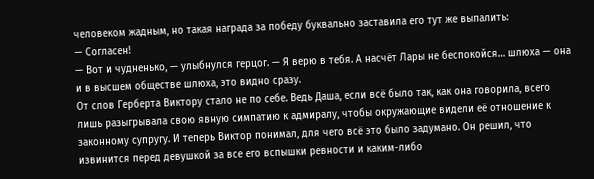человеком жадным, но такая награда за победу буквально заставила его тут же выпалить:
— Согласен!
— Вот и чудненько, — улыбнулся герцог. — Я верю в тебя. А насчёт Лары не беспокойся… шлюха — она и в высшем обществе шлюха, это видно сразу.
От слов Герберта Виктору стало не по себе. Ведь Даша, если всё было так, как она говорила, всего лишь разыгрывала свою явную симпатию к адмиралу, чтобы окружающие видели её отношение к законному супругу. И теперь Виктор понимал, для чего всё это было задумано. Он решил, что извинится перед девушкой за все его вспышки ревности и каким-либо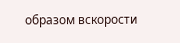образом вскорости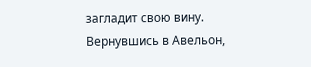загладит свою вину.
Вернувшись в Авельон,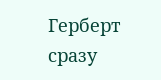Герберт сразу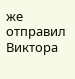же отправил Виктора